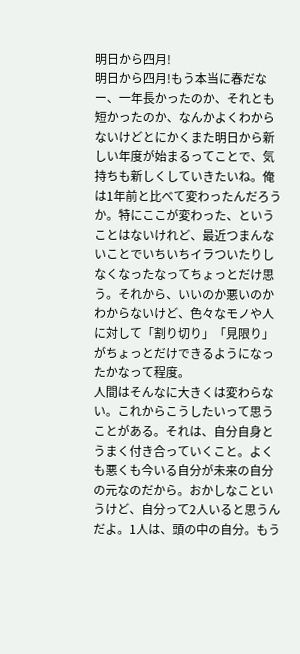明日から四月!
明日から四月!もう本当に春だなー、一年長かったのか、それとも短かったのか、なんかよくわからないけどとにかくまた明日から新しい年度が始まるってことで、気持ちも新しくしていきたいね。俺は1年前と比べて変わったんだろうか。特にここが変わった、ということはないけれど、最近つまんないことでいちいちイラついたりしなくなったなってちょっとだけ思う。それから、いいのか悪いのかわからないけど、色々なモノや人に対して「割り切り」「見限り」がちょっとだけできるようになったかなって程度。
人間はそんなに大きくは変わらない。これからこうしたいって思うことがある。それは、自分自身とうまく付き合っていくこと。よくも悪くも今いる自分が未来の自分の元なのだから。おかしなこというけど、自分って2人いると思うんだよ。1人は、頭の中の自分。もう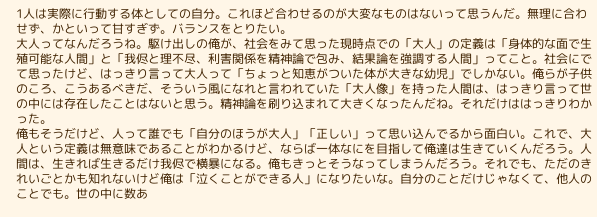1人は実際に行動する体としての自分。これほど合わせるのが大変なものはないって思うんだ。無理に合わせず、かといって甘すぎず。バランスをとりたい。
大人ってなんだろうね。駆け出しの俺が、社会をみて思った現時点での「大人」の定義は「身体的な面で生殖可能な人間」と「我侭と理不尽、利害関係を精神論で包み、結果論を強調する人間」ってこと。社会にでて思ったけど、はっきり言って大人って「ちょっと知恵がついた体が大きな幼児」でしかない。俺らが子供のころ、こうあるべきだ、そういう風になれと言われていた「大人像」を持った人間は、はっきり言って世の中には存在したことはないと思う。精神論を刷り込まれて大きくなったんだね。それだけははっきりわかった。
俺もそうだけど、人って誰でも「自分のほうが大人」「正しい」って思い込んでるから面白い。これで、大人という定義は無意味であることがわかるけど、ならば一体なにを目指して俺達は生きていくんだろう。人間は、生きれば生きるだけ我侭で横暴になる。俺もきっとそうなってしまうんだろう。それでも、ただのきれいごとかも知れないけど俺は「泣くことができる人」になりたいな。自分のことだけじゃなくて、他人のことでも。世の中に数あ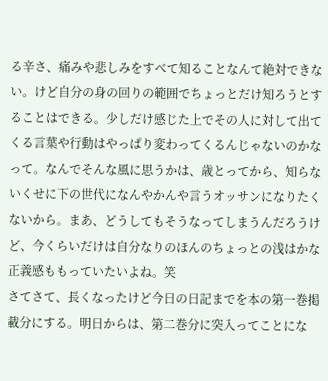る辛さ、痛みや悲しみをすべて知ることなんて絶対できない。けど自分の身の回りの範囲でちょっとだけ知ろうとすることはできる。少しだけ感じた上でその人に対して出てくる言葉や行動はやっぱり変わってくるんじゃないのかなって。なんでそんな風に思うかは、歳とってから、知らないくせに下の世代になんやかんや言うオッサンになりたくないから。まあ、どうしてもそうなってしまうんだろうけど、今くらいだけは自分なりのほんのちょっとの浅はかな正義感ももっていたいよね。笑
さてさて、長くなったけど今日の日記までを本の第一巻掲載分にする。明日からは、第二巻分に突入ってことにな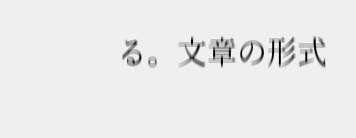る。文章の形式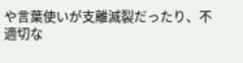や言葉使いが支離滅裂だったり、不適切な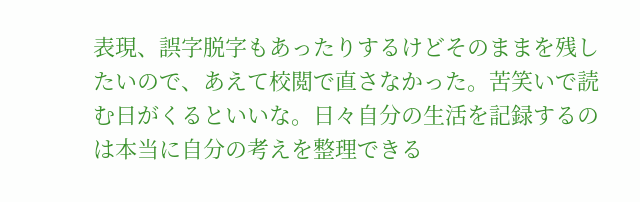表現、誤字脱字もあったりするけどそのままを残したいので、あえて校閲で直さなかった。苦笑いで読む日がくるといいな。日々自分の生活を記録するのは本当に自分の考えを整理できる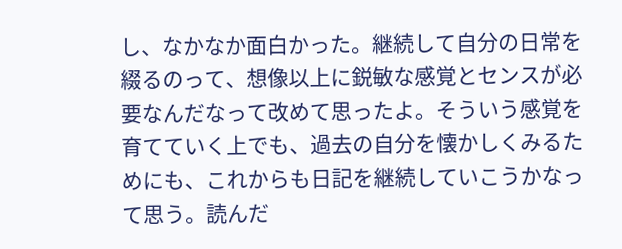し、なかなか面白かった。継続して自分の日常を綴るのって、想像以上に鋭敏な感覚とセンスが必要なんだなって改めて思ったよ。そういう感覚を育てていく上でも、過去の自分を懐かしくみるためにも、これからも日記を継続していこうかなって思う。読んだ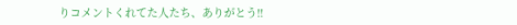りコメントくれてた人たち、ありがとう!!